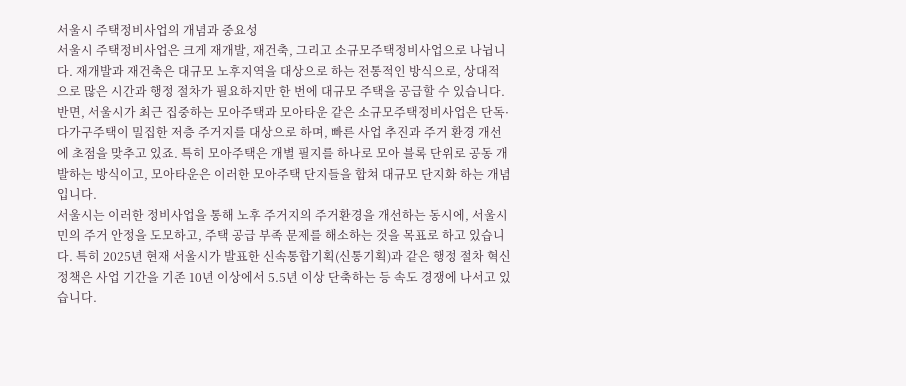서울시 주택정비사업의 개념과 중요성
서울시 주택정비사업은 크게 재개발, 재건축, 그리고 소규모주택정비사업으로 나뉩니다. 재개발과 재건축은 대규모 노후지역을 대상으로 하는 전통적인 방식으로, 상대적으로 많은 시간과 행정 절차가 필요하지만 한 번에 대규모 주택을 공급할 수 있습니다. 반면, 서울시가 최근 집중하는 모아주택과 모아타운 같은 소규모주택정비사업은 단독·다가구주택이 밀집한 저층 주거지를 대상으로 하며, 빠른 사업 추진과 주거 환경 개선에 초점을 맞추고 있죠. 특히 모아주택은 개별 필지를 하나로 모아 블록 단위로 공동 개발하는 방식이고, 모아타운은 이러한 모아주택 단지들을 합쳐 대규모 단지화 하는 개념입니다.
서울시는 이러한 정비사업을 통해 노후 주거지의 주거환경을 개선하는 동시에, 서울시민의 주거 안정을 도모하고, 주택 공급 부족 문제를 해소하는 것을 목표로 하고 있습니다. 특히 2025년 현재 서울시가 발표한 신속통합기획(신통기획)과 같은 행정 절차 혁신 정책은 사업 기간을 기존 10년 이상에서 5.5년 이상 단축하는 등 속도 경쟁에 나서고 있습니다.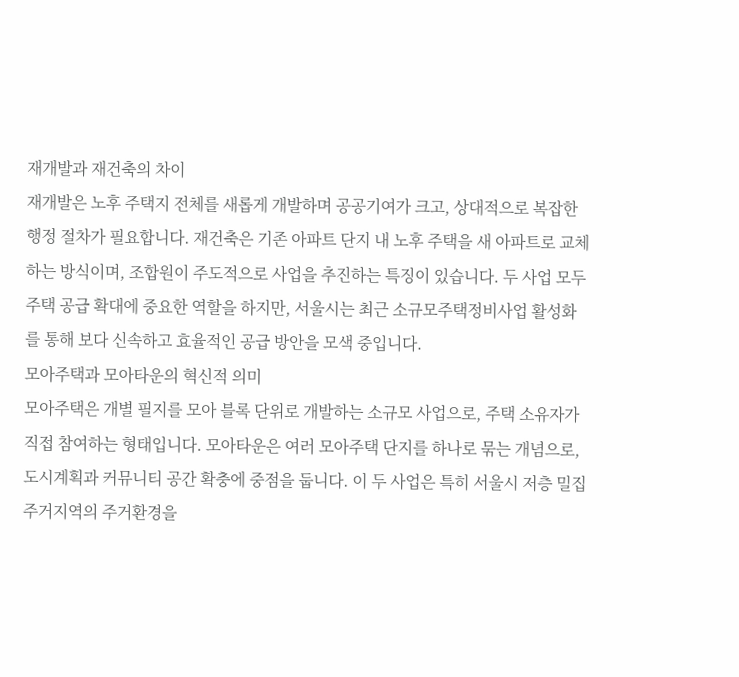재개발과 재건축의 차이
재개발은 노후 주택지 전체를 새롭게 개발하며 공공기여가 크고, 상대적으로 복잡한 행정 절차가 필요합니다. 재건축은 기존 아파트 단지 내 노후 주택을 새 아파트로 교체하는 방식이며, 조합원이 주도적으로 사업을 추진하는 특징이 있습니다. 두 사업 모두 주택 공급 확대에 중요한 역할을 하지만, 서울시는 최근 소규모주택정비사업 활성화를 통해 보다 신속하고 효율적인 공급 방안을 모색 중입니다.
모아주택과 모아타운의 혁신적 의미
모아주택은 개별 필지를 모아 블록 단위로 개발하는 소규모 사업으로, 주택 소유자가 직접 참여하는 형태입니다. 모아타운은 여러 모아주택 단지를 하나로 묶는 개념으로, 도시계획과 커뮤니티 공간 확충에 중점을 둡니다. 이 두 사업은 특히 서울시 저층 밀집 주거지역의 주거환경을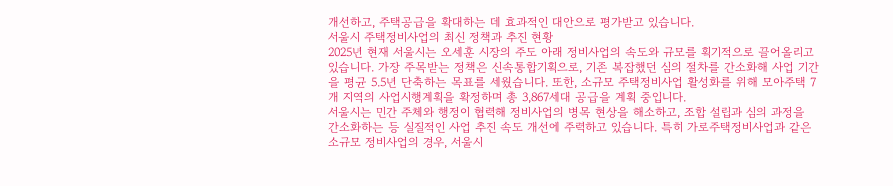개선하고, 주택공급을 확대하는 데 효과적인 대안으로 평가받고 있습니다.
서울시 주택정비사업의 최신 정책과 추진 현황
2025년 현재 서울시는 오세훈 시장의 주도 아래 정비사업의 속도와 규모를 획기적으로 끌어올리고 있습니다. 가장 주목받는 정책은 신속통합기획으로, 기존 복잡했던 심의 절차를 간소화해 사업 기간을 평균 5.5년 단축하는 목표를 세웠습니다. 또한, 소규모 주택정비사업 활성화를 위해 모아주택 7개 지역의 사업시행계획을 확정하며 총 3,867세대 공급을 계획 중입니다.
서울시는 민간 주체와 행정이 협력해 정비사업의 병목 현상을 해소하고, 조합 설립과 심의 과정을 간소화하는 등 실질적인 사업 추진 속도 개선에 주력하고 있습니다. 특히 가로주택정비사업과 같은 소규모 정비사업의 경우, 서울시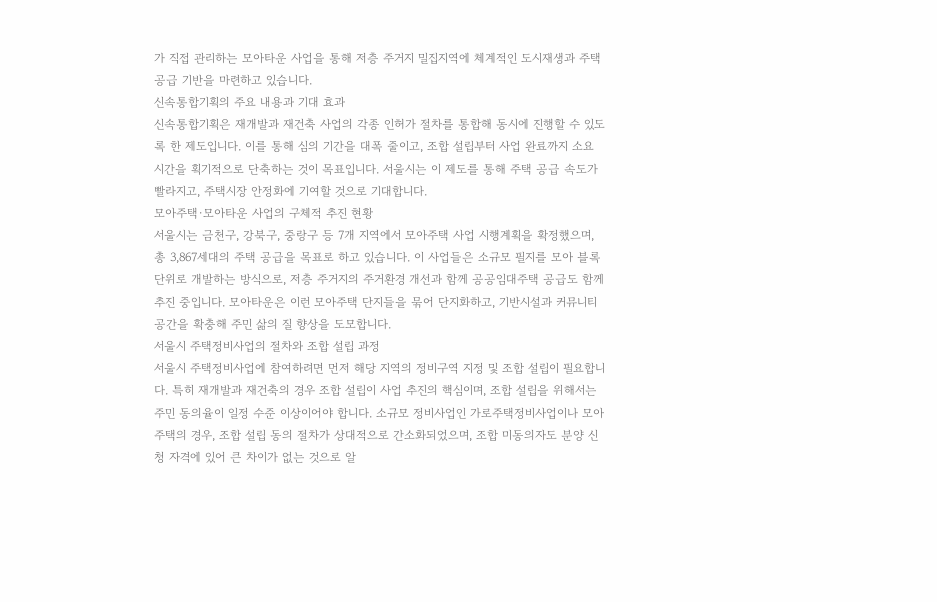가 직접 관리하는 모아타운 사업을 통해 저층 주거지 밀집지역에 체계적인 도시재생과 주택 공급 기반을 마련하고 있습니다.
신속통합기획의 주요 내용과 기대 효과
신속통합기획은 재개발과 재건축 사업의 각종 인허가 절차를 통합해 동시에 진행할 수 있도록 한 제도입니다. 이를 통해 심의 기간을 대폭 줄이고, 조합 설립부터 사업 완료까지 소요 시간을 획기적으로 단축하는 것이 목표입니다. 서울시는 이 제도를 통해 주택 공급 속도가 빨라지고, 주택시장 안정화에 기여할 것으로 기대합니다.
모아주택·모아타운 사업의 구체적 추진 현황
서울시는 금천구, 강북구, 중랑구 등 7개 지역에서 모아주택 사업 시행계획을 확정했으며, 총 3,867세대의 주택 공급을 목표로 하고 있습니다. 이 사업들은 소규모 필지를 모아 블록 단위로 개발하는 방식으로, 저층 주거지의 주거환경 개선과 함께 공공임대주택 공급도 함께 추진 중입니다. 모아타운은 이런 모아주택 단지들을 묶어 단지화하고, 기반시설과 커뮤니티 공간을 확충해 주민 삶의 질 향상을 도모합니다.
서울시 주택정비사업의 절차와 조합 설립 과정
서울시 주택정비사업에 참여하려면 먼저 해당 지역의 정비구역 지정 및 조합 설립이 필요합니다. 특히 재개발과 재건축의 경우 조합 설립이 사업 추진의 핵심이며, 조합 설립을 위해서는 주민 동의율이 일정 수준 이상이어야 합니다. 소규모 정비사업인 가로주택정비사업이나 모아주택의 경우, 조합 설립 동의 절차가 상대적으로 간소화되었으며, 조합 미동의자도 분양 신청 자격에 있어 큰 차이가 없는 것으로 알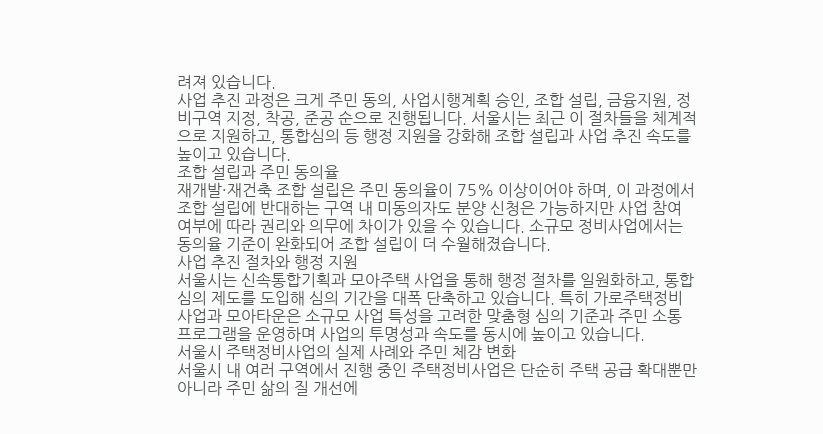려져 있습니다.
사업 추진 과정은 크게 주민 동의, 사업시행계획 승인, 조합 설립, 금융지원, 정비구역 지정, 착공, 준공 순으로 진행됩니다. 서울시는 최근 이 절차들을 체계적으로 지원하고, 통합심의 등 행정 지원을 강화해 조합 설립과 사업 추진 속도를 높이고 있습니다.
조합 설립과 주민 동의율
재개발·재건축 조합 설립은 주민 동의율이 75% 이상이어야 하며, 이 과정에서 조합 설립에 반대하는 구역 내 미동의자도 분양 신청은 가능하지만 사업 참여 여부에 따라 권리와 의무에 차이가 있을 수 있습니다. 소규모 정비사업에서는 동의율 기준이 완화되어 조합 설립이 더 수월해졌습니다.
사업 추진 절차와 행정 지원
서울시는 신속통합기획과 모아주택 사업을 통해 행정 절차를 일원화하고, 통합심의 제도를 도입해 심의 기간을 대폭 단축하고 있습니다. 특히 가로주택정비사업과 모아타운은 소규모 사업 특성을 고려한 맞춤형 심의 기준과 주민 소통 프로그램을 운영하며 사업의 투명성과 속도를 동시에 높이고 있습니다.
서울시 주택정비사업의 실제 사례와 주민 체감 변화
서울시 내 여러 구역에서 진행 중인 주택정비사업은 단순히 주택 공급 확대뿐만 아니라 주민 삶의 질 개선에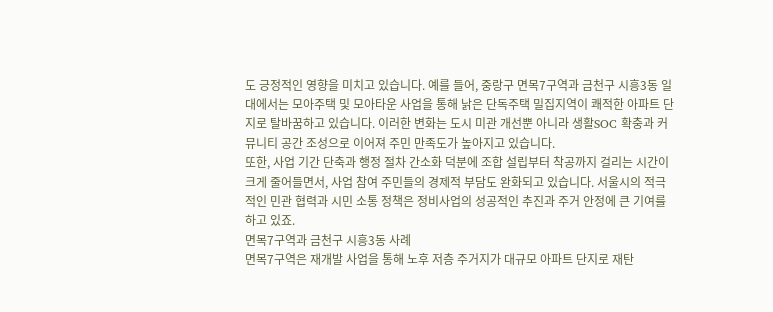도 긍정적인 영향을 미치고 있습니다. 예를 들어, 중랑구 면목7구역과 금천구 시흥3동 일대에서는 모아주택 및 모아타운 사업을 통해 낡은 단독주택 밀집지역이 쾌적한 아파트 단지로 탈바꿈하고 있습니다. 이러한 변화는 도시 미관 개선뿐 아니라 생활SOC 확충과 커뮤니티 공간 조성으로 이어져 주민 만족도가 높아지고 있습니다.
또한, 사업 기간 단축과 행정 절차 간소화 덕분에 조합 설립부터 착공까지 걸리는 시간이 크게 줄어들면서, 사업 참여 주민들의 경제적 부담도 완화되고 있습니다. 서울시의 적극적인 민관 협력과 시민 소통 정책은 정비사업의 성공적인 추진과 주거 안정에 큰 기여를 하고 있죠.
면목7구역과 금천구 시흥3동 사례
면목7구역은 재개발 사업을 통해 노후 저층 주거지가 대규모 아파트 단지로 재탄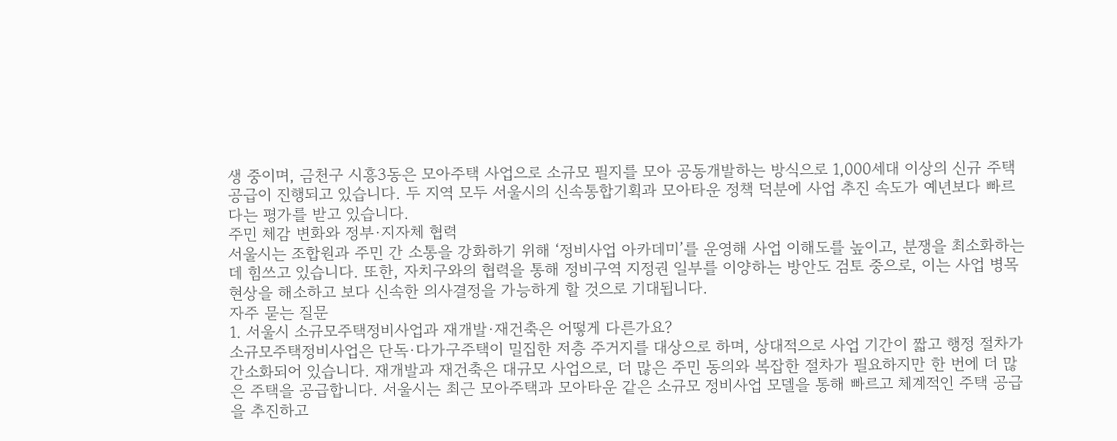생 중이며, 금천구 시흥3동은 모아주택 사업으로 소규모 필지를 모아 공동개발하는 방식으로 1,000세대 이상의 신규 주택 공급이 진행되고 있습니다. 두 지역 모두 서울시의 신속통합기획과 모아타운 정책 덕분에 사업 추진 속도가 예년보다 빠르다는 평가를 받고 있습니다.
주민 체감 변화와 정부·지자체 협력
서울시는 조합원과 주민 간 소통을 강화하기 위해 ‘정비사업 아카데미’를 운영해 사업 이해도를 높이고, 분쟁을 최소화하는 데 힘쓰고 있습니다. 또한, 자치구와의 협력을 통해 정비구역 지정권 일부를 이양하는 방안도 검토 중으로, 이는 사업 병목현상을 해소하고 보다 신속한 의사결정을 가능하게 할 것으로 기대됩니다.
자주 묻는 질문
1. 서울시 소규모주택정비사업과 재개발·재건축은 어떻게 다른가요?
소규모주택정비사업은 단독·다가구주택이 밀집한 저층 주거지를 대상으로 하며, 상대적으로 사업 기간이 짧고 행정 절차가 간소화되어 있습니다. 재개발과 재건축은 대규모 사업으로, 더 많은 주민 동의와 복잡한 절차가 필요하지만 한 번에 더 많은 주택을 공급합니다. 서울시는 최근 모아주택과 모아타운 같은 소규모 정비사업 모델을 통해 빠르고 체계적인 주택 공급을 추진하고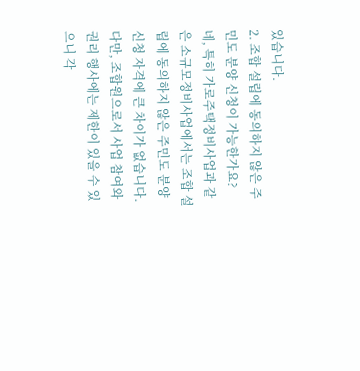있습니다.
2. 조합 설립에 동의하지 않은 주민도 분양 신청이 가능한가요?
네, 특히 가로주택정비사업과 같은 소규모정비사업에서는 조합 설립에 동의하지 않은 주민도 분양 신청 자격에 큰 차이가 없습니다. 다만, 조합원으로서 사업 참여와 권리 행사에는 제한이 있을 수 있으니 각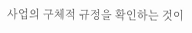사업의 구체적 규정을 확인하는 것이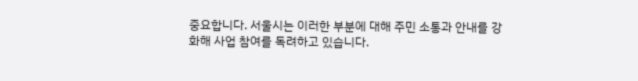중요합니다. 서울시는 이러한 부분에 대해 주민 소통과 안내를 강화해 사업 참여를 독려하고 있습니다.